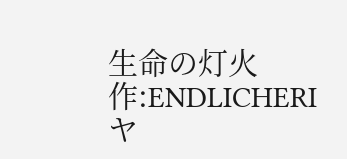生命の灯火 作:ENDLICHERI
ヤ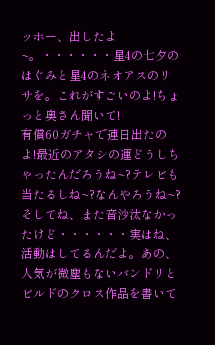ッホー、出したよ~。・・・・・・星4の七夕のはぐみと星4のネオアスのリサを。これがすごいのよ!ちょっと奥さん聞いて!
有償60ガチャで連日出たのよ!最近のアタシの運どうしちゃったんだろうね~?テレビも当たるしね~?なんやろうね~?
そしてね、また音沙汰なかったけど・・・・・・実はね、活動はしてるんだよ。あの、人気が微塵もないバンドリとビルドのクロス作品を書いて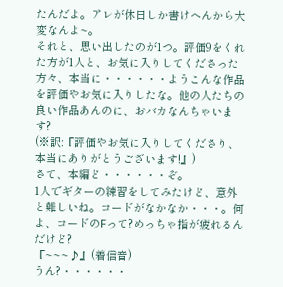たんだよ。アレが休日しか書けへんから大変なんよ~。
それと、思い出したのが1つ。評価9をくれた方が1人と、お気に入りしてくださった方々、本当に・・・・・・ようこんな作品を評価やお気に入りしたな。他の人たちの良い作品あんのに、おバカなんちゃいます?
(※訳:『評価やお気に入りしてくださり、本当にありがとうございます!』)
さて、本編ど・・・・・・ぞ。
1人でギターの練習をしてみたけど、意外と難しいね。コードがなかなか・・・。何よ、コードのFって?めっちゃ指が疲れるんだけど?
『~~~♪』(着信音)
うん?・・・・・・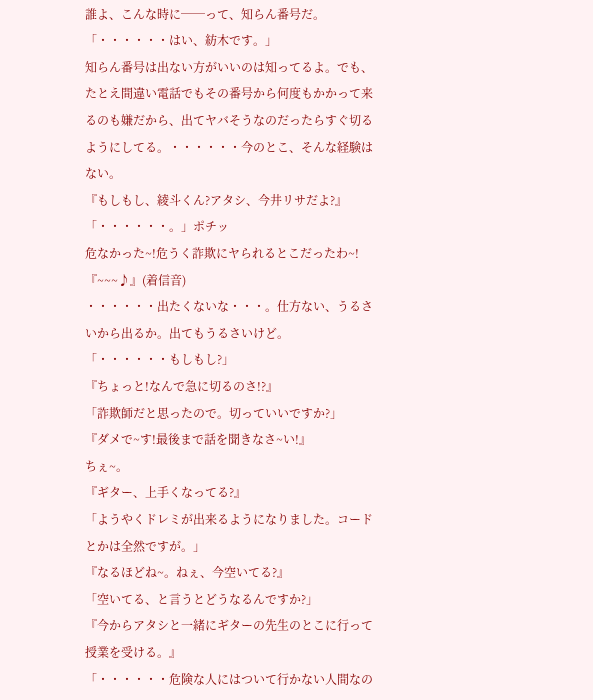誰よ、こんな時に──って、知らん番号だ。
「・・・・・・はい、紡木です。」
知らん番号は出ない方がいいのは知ってるよ。でも、たとえ間違い電話でもその番号から何度もかかって来るのも嫌だから、出てヤバそうなのだったらすぐ切るようにしてる。・・・・・・今のとこ、そんな経験はない。
『もしもし、綾斗くん?アタシ、今井リサだよ?』
「・・・・・・。」ポチッ
危なかった~!危うく詐欺にヤられるとこだったわ~!
『~~~♪』(着信音)
・・・・・・出たくないな・・・。仕方ない、うるさいから出るか。出てもうるさいけど。
「・・・・・・もしもし?」
『ちょっと!なんで急に切るのさ!?』
「詐欺師だと思ったので。切っていいですか?」
『ダメで~す!最後まで話を聞きなさ~い!』
ちぇ~。
『ギター、上手くなってる?』
「ようやくドレミが出来るようになりました。コードとかは全然ですが。」
『なるほどね~。ねぇ、今空いてる?』
「空いてる、と言うとどうなるんですか?」
『今からアタシと一緒にギターの先生のとこに行って授業を受ける。』
「・・・・・・危険な人にはついて行かない人間なの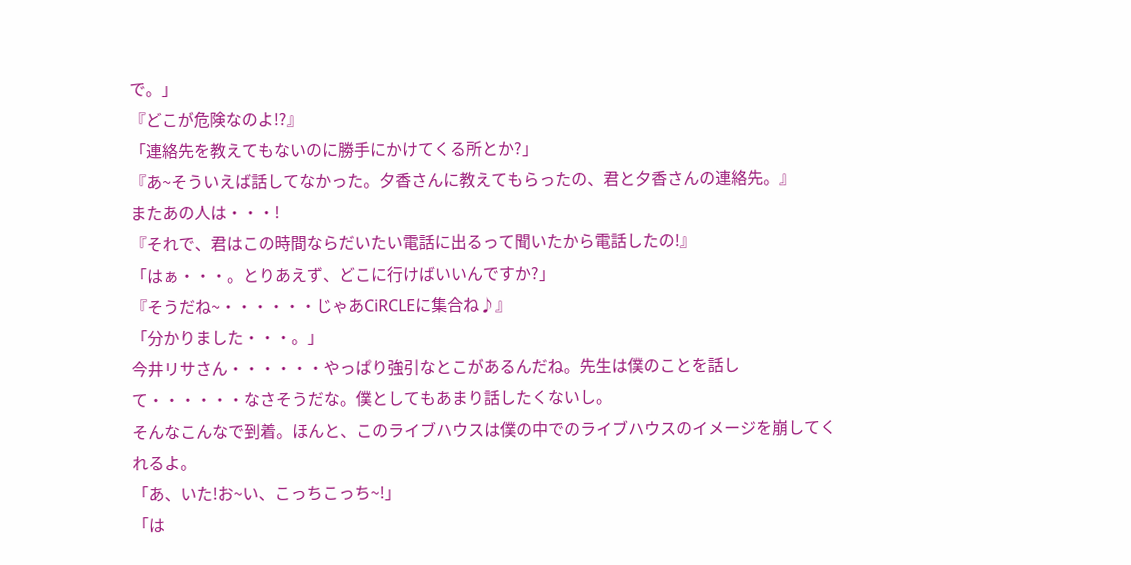で。」
『どこが危険なのよ!?』
「連絡先を教えてもないのに勝手にかけてくる所とか?」
『あ~そういえば話してなかった。夕香さんに教えてもらったの、君と夕香さんの連絡先。』
またあの人は・・・!
『それで、君はこの時間ならだいたい電話に出るって聞いたから電話したの!』
「はぁ・・・。とりあえず、どこに行けばいいんですか?」
『そうだね~・・・・・・じゃあCiRCLEに集合ね♪』
「分かりました・・・。」
今井リサさん・・・・・・やっぱり強引なとこがあるんだね。先生は僕のことを話して・・・・・・なさそうだな。僕としてもあまり話したくないし。
そんなこんなで到着。ほんと、このライブハウスは僕の中でのライブハウスのイメージを崩してくれるよ。
「あ、いた!お~い、こっちこっち~!」
「は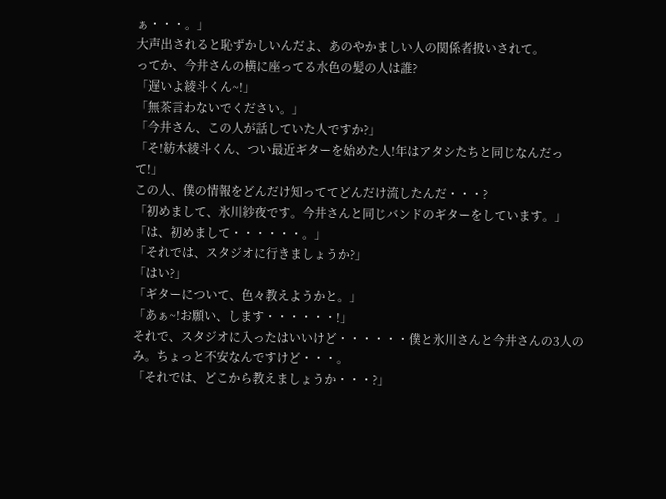ぁ・・・。」
大声出されると恥ずかしいんだよ、あのやかましい人の関係者扱いされて。
ってか、今井さんの横に座ってる水色の髪の人は誰?
「遅いよ綾斗くん~!」
「無茶言わないでください。」
「今井さん、この人が話していた人ですか?」
「そ!紡木綾斗くん、つい最近ギターを始めた人!年はアタシたちと同じなんだって!」
この人、僕の情報をどんだけ知っててどんだけ流したんだ・・・?
「初めまして、氷川紗夜です。今井さんと同じバンドのギターをしています。」
「は、初めまして・・・・・・。」
「それでは、スタジオに行きましょうか?」
「はい?」
「ギターについて、色々教えようかと。」
「あぁ~!お願い、します・・・・・・!」
それで、スタジオに入ったはいいけど・・・・・・僕と氷川さんと今井さんの3人のみ。ちょっと不安なんですけど・・・。
「それでは、どこから教えましょうか・・・?」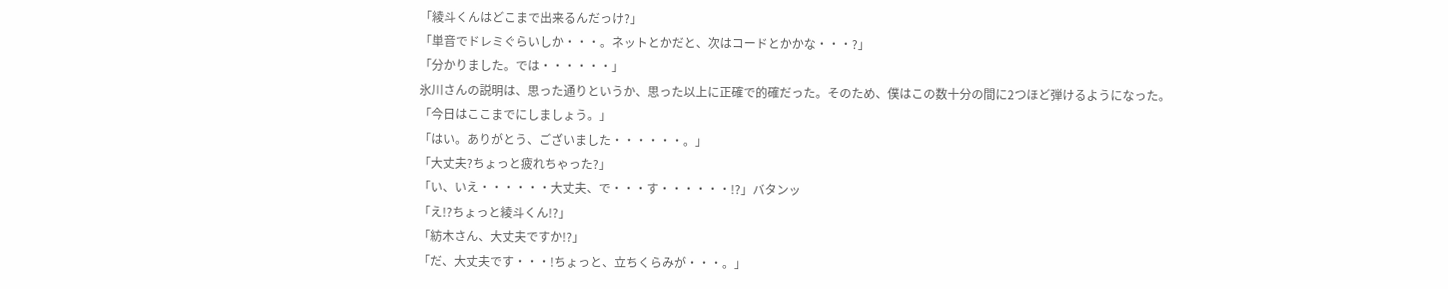「綾斗くんはどこまで出来るんだっけ?」
「単音でドレミぐらいしか・・・。ネットとかだと、次はコードとかかな・・・?」
「分かりました。では・・・・・・」
氷川さんの説明は、思った通りというか、思った以上に正確で的確だった。そのため、僕はこの数十分の間に2つほど弾けるようになった。
「今日はここまでにしましょう。」
「はい。ありがとう、ございました・・・・・・。」
「大丈夫?ちょっと疲れちゃった?」
「い、いえ・・・・・・大丈夫、で・・・す・・・・・・!?」バタンッ
「え!?ちょっと綾斗くん!?」
「紡木さん、大丈夫ですか!?」
「だ、大丈夫です・・・!ちょっと、立ちくらみが・・・。」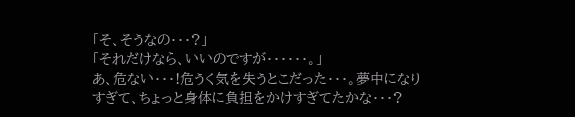「そ、そうなの・・・?」
「それだけなら、いいのですが・・・・・・。」
あ、危ない・・・!危うく気を失うとこだった・・・。夢中になりすぎて、ちょっと身体に負担をかけすぎてたかな・・・?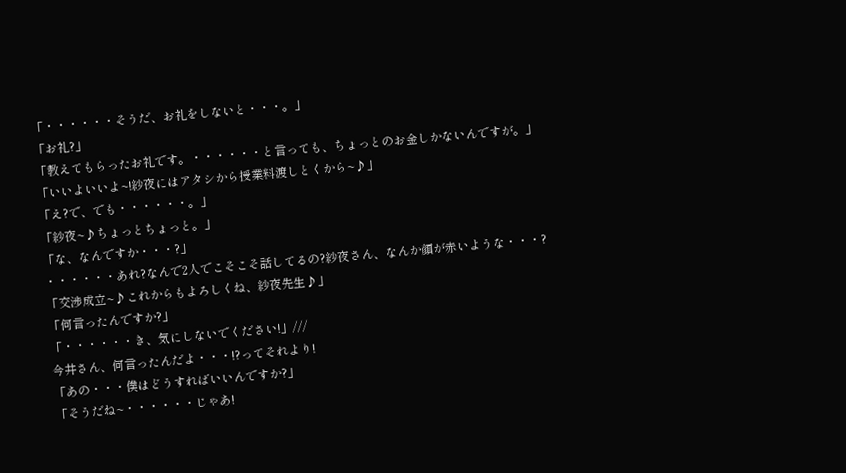「・・・・・・そうだ、お礼をしないと・・・。」
「お礼?」
「教えてもらったお礼です。・・・・・・と言っても、ちょっとのお金しかないんですが。」
「いいよいいよ~!紗夜にはアタシから授業料渡しとくから~♪」
「え?で、でも・・・・・・。」
「紗夜~♪ちょっとちょっと。」
「な、なんですか・・・?」
・・・・・・あれ?なんで2人でこそこそ話してるの?紗夜さん、なんか顔が赤いような・・・?
「交渉成立~♪これからもよろしくね、紗夜先生♪」
「何言ったんですか?」
「・・・・・・き、気にしないでください!」///
今井さん、何言ったんだよ・・・!?ってそれより!
「あの・・・僕はどうすればいいんですか?」
「そうだね~・・・・・・じゃあ!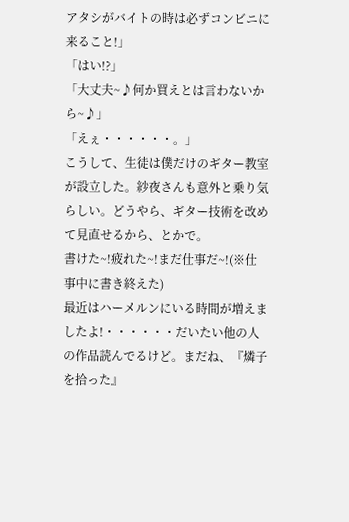アタシがバイトの時は必ずコンビニに来ること!」
「はい!?」
「大丈夫~♪何か買えとは言わないから~♪」
「えぇ・・・・・・。」
こうして、生徒は僕だけのギター教室が設立した。紗夜さんも意外と乗り気らしい。どうやら、ギター技術を改めて見直せるから、とかで。
書けた~!疲れた~!まだ仕事だ~!(※仕事中に書き終えた)
最近はハーメルンにいる時間が増えましたよ!・・・・・・だいたい他の人の作品読んでるけど。まだね、『燐子を拾った』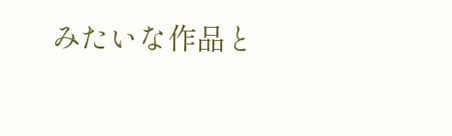みたいな作品と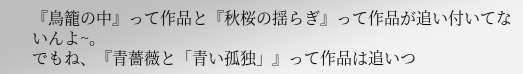『鳥籠の中』って作品と『秋桜の揺らぎ』って作品が追い付いてないんよ~。
でもね、『青薔薇と「青い孤独」』って作品は追いつ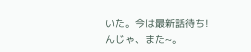いた。今は最新話待ち!
んじゃ、また~。